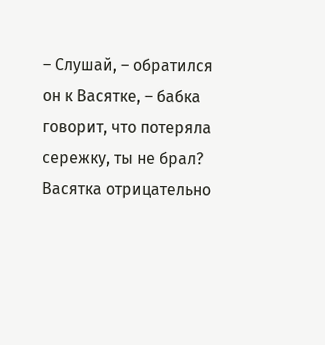– Слушай, – обратился он к Васятке, – бабка говорит, что потеряла сережку, ты не брал?
Васятка отрицательно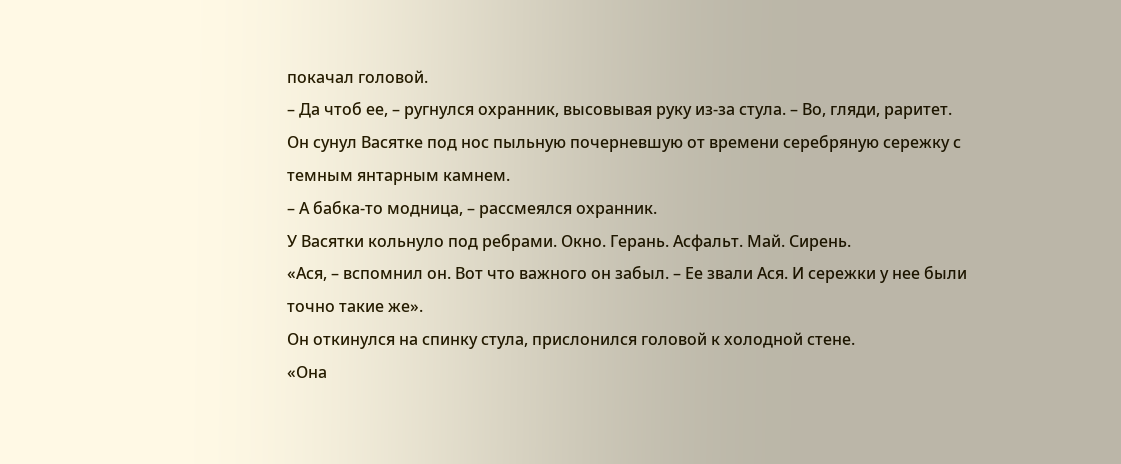покачал головой.
– Да чтоб ее, – ругнулся охранник, высовывая руку из-за стула. – Во, гляди, раритет.
Он сунул Васятке под нос пыльную почерневшую от времени серебряную сережку с темным янтарным камнем.
– А бабка-то модница, – рассмеялся охранник.
У Васятки кольнуло под ребрами. Окно. Герань. Асфальт. Май. Сирень.
«Ася, – вспомнил он. Вот что важного он забыл. – Ее звали Ася. И сережки у нее были точно такие же».
Он откинулся на спинку стула, прислонился головой к холодной стене.
«Она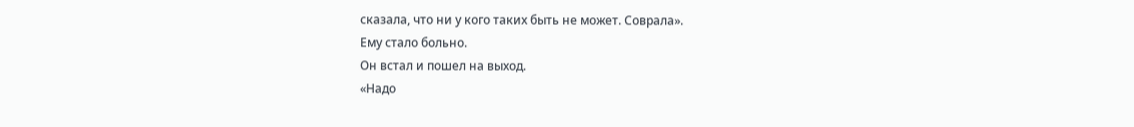сказала, что ни у кого таких быть не может. Соврала».
Ему стало больно.
Он встал и пошел на выход.
«Надо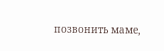позвонить маме,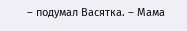– подумал Васятка. – Мама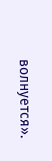волнуется».